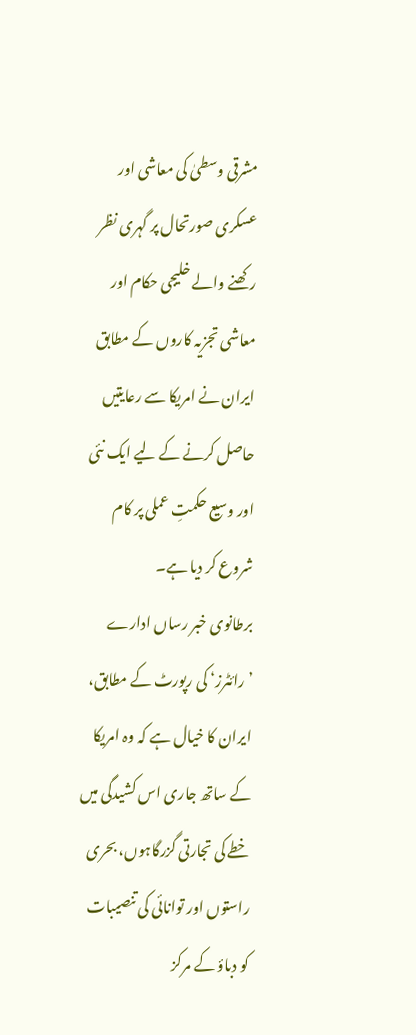مشرقی وسطیٰ کی معاشی اور عسکری صورتحال پر گہری نظر رکھنے والے خلیجی حکام اور معاشی تجزیہ کاروں کے مطابق ایران نے امریکا سے رعایتیں حاصل کرنے کے لیے ایک نئی اور وسیع حکمتِ عملی پر کام شروع کر دیا ہے۔
برطانوی خبر رساں ادارے ’رائٹرز‘ کی رپورٹ کے مطابق، ایران کا خیال ہے کہ وہ امریکا کے ساتھ جاری اس کشیدگی میں خطے کی تجارتی گزرگاہوں، بحری راستوں اور توانائی کی تنصیبات کو دباؤ کے مرکز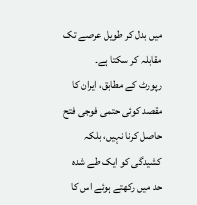میں بدل کر طویل عرصے تک مقابلہ کر سکتا ہے۔
رپورٹ کے مطابق، ایران کا مقصد کوئی حتمی فوجی فتح حاصل کرنا نہیں، بلکہ کشیدگی کو ایک طے شدہ حد میں رکھتے ہوئے اس کا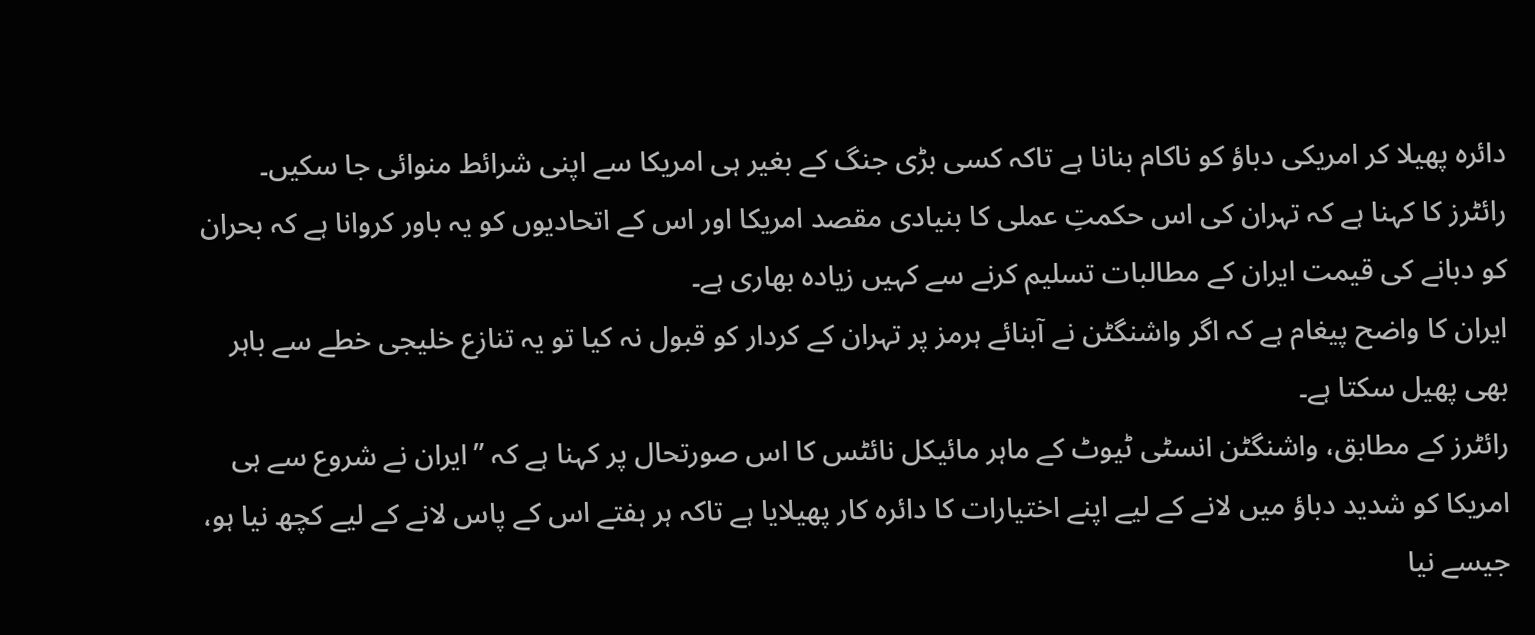دائرہ پھیلا کر امریکی دباؤ کو ناکام بنانا ہے تاکہ کسی بڑی جنگ کے بغیر ہی امریکا سے اپنی شرائط منوائی جا سکیں۔
رائٹرز کا کہنا ہے کہ تہران کی اس حکمتِ عملی کا بنیادی مقصد امریکا اور اس کے اتحادیوں کو یہ باور کروانا ہے کہ بحران کو دبانے کی قیمت ایران کے مطالبات تسلیم کرنے سے کہیں زیادہ بھاری ہے۔
ایران کا واضح پیغام ہے کہ اگر واشنگٹن نے آبنائے ہرمز پر تہران کے کردار کو قبول نہ کیا تو یہ تنازع خلیجی خطے سے باہر بھی پھیل سکتا ہے۔
رائٹرز کے مطابق، واشنگٹن انسٹی ٹیوٹ کے ماہر مائیکل نائٹس کا اس صورتحال پر کہنا ہے کہ ”ایران نے شروع سے ہی امریکا کو شدید دباؤ میں لانے کے لیے اپنے اختیارات کا دائرہ کار پھیلایا ہے تاکہ ہر ہفتے اس کے پاس لانے کے لیے کچھ نیا ہو، جیسے نیا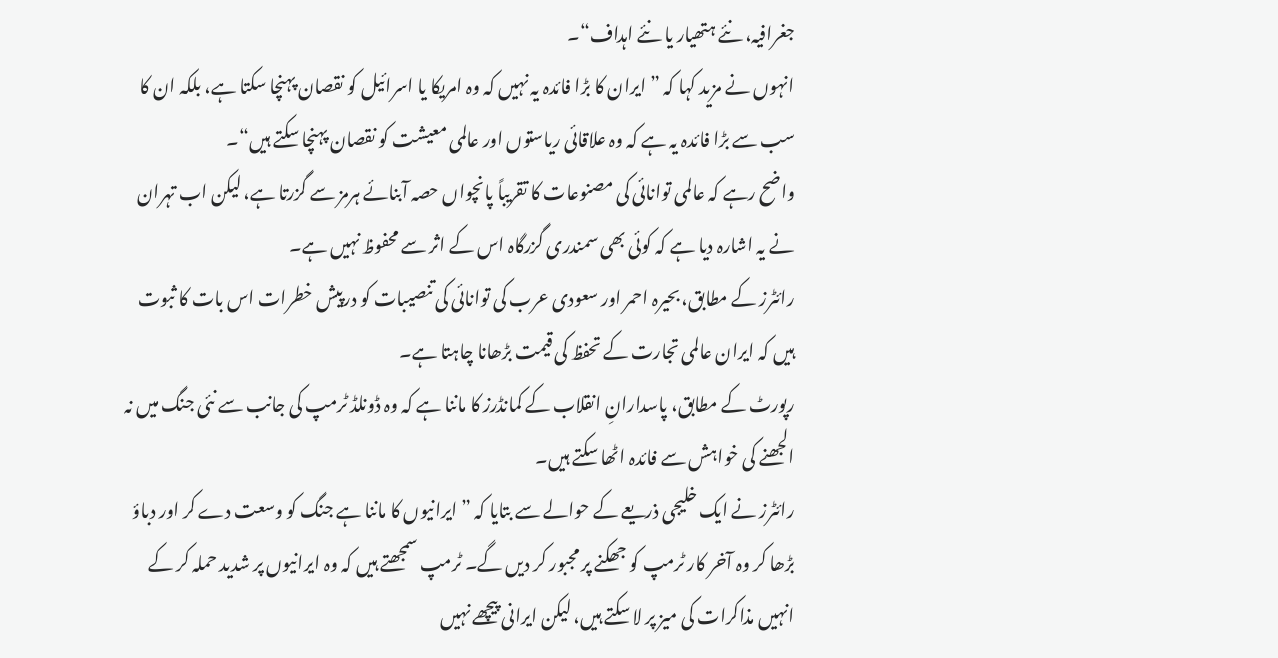جغرافیہ، نئے ہتھیار یا نئے اہداف“۔
انہوں نے مزید کہا کہ ”ایران کا بڑا فائدہ یہ نہیں کہ وہ امریکا یا اسرائیل کو نقصان پہنچا سکتا ہے، بلکہ ان کا سب سے بڑا فائدہ یہ ہے کہ وہ علاقائی ریاستوں اور عالمی معیشت کو نقصان پہنچا سکتے ہیں“۔
واضح رہے کہ عالمی توانائی کی مصنوعات کا تقریباً پانچواں حصہ آبنائے ہرمز سے گزرتا ہے، لیکن اب تہران نے یہ اشارہ دیا ہے کہ کوئی بھی سمندری گزرگاہ اس کے اثر سے محفوظ نہیں ہے۔
رائٹرز کے مطابق، بحیرہ احمر اور سعودی عرب کی توانائی کی تنصیبات کو درپیش خطرات اس بات کا ثبوت ہیں کہ ایران عالمی تجارت کے تحفظ کی قیمت بڑھانا چاہتا ہے۔
رپورٹ کے مطابق، پاسدارانِ انقلاب کے کمانڈرز کا ماننا ہے کہ وہ ڈونلڈ ٹرمپ کی جانب سے نئی جنگ میں نہ الجھنے کی خواہش سے فائدہ اٹھا سکتے ہیں۔
رائٹرز نے ایک خلیجی ذریعے کے حوالے سے بتایا کہ ”ایرانیوں کا ماننا ہے جنگ کو وسعت دے کر اور دباؤ بڑھا کر وہ آخر کار ٹرمپ کو جھکنے پر مجبور کر دیں گے۔ ٹرمپ سمجھتے ہیں کہ وہ ایرانیوں پر شدید حملہ کر کے انہیں مذاکرات کی میز پر لا سکتے ہیں، لیکن ایرانی پیچھے نہیں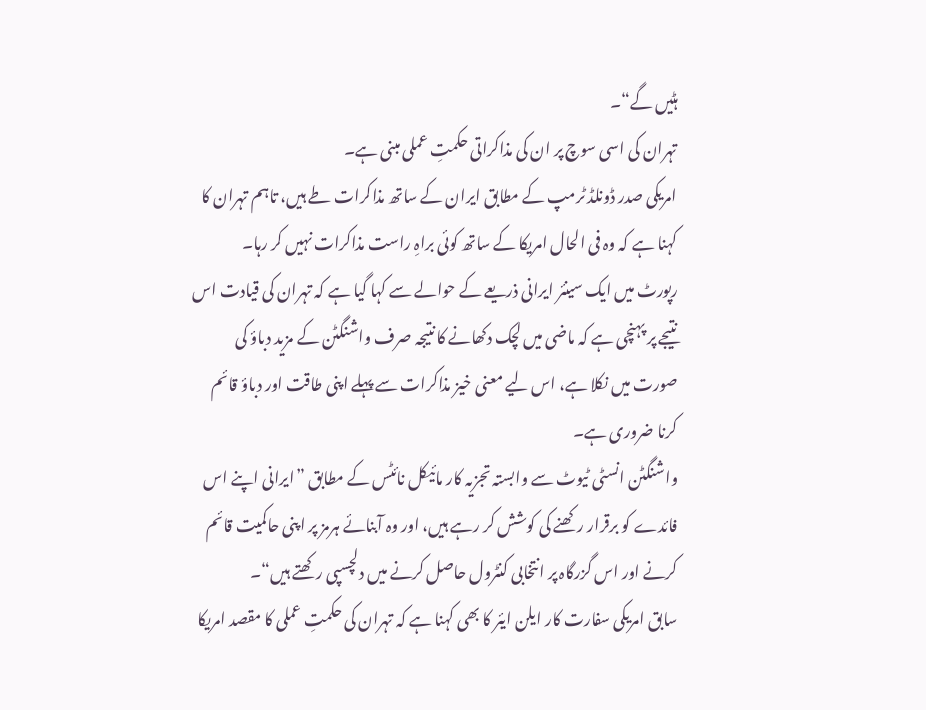ہٹیں گے“۔
تہران کی اسی سوچ پر ان کی مذاکراتی حکمتِ عملی مبنی ہے۔
امریکی صدر ڈونلڈ ٹرمپ کے مطابق ایران کے ساتھ مذاکرات طے ہیں، تاہم تہران کا کہنا ہے کہ وہ فی الحال امریکا کے ساتھ کوئی براہِ راست مذاکرات نہیں کر رہا۔
رپورٹ میں ایک سینئر ایرانی ذریعے کے حوالے سے کہا گیا ہے کہ تہران کی قیادت اس نتیجے پر پہنچی ہے کہ ماضی میں لچک دکھانے کا نتیجہ صرف واشنگٹن کے مزید دباؤ کی صورت میں نکلا ہے، اس لیے معنی خیز مذاکرات سے پہلے اپنی طاقت اور دباؤ قائم کرنا ضروری ہے۔
واشنگٹن انسٹی ٹیوٹ سے وابستہ تجزیہ کار مائیکل نائٹس کے مطابق ”ایرانی اپنے اس فائدے کو برقرار رکھنے کی کوشش کر رہے ہیں، اور وہ آبنائے ہرمز پر اپنی حاکمیت قائم کرنے اور اس گزرگاہ پر انتخابی کنٹرول حاصل کرنے میں دلچسپی رکھتے ہیں“۔
سابق امریکی سفارت کار ایلن ایئر کا بھی کہنا ہے کہ تہران کی حکمتِ عملی کا مقصد امریکا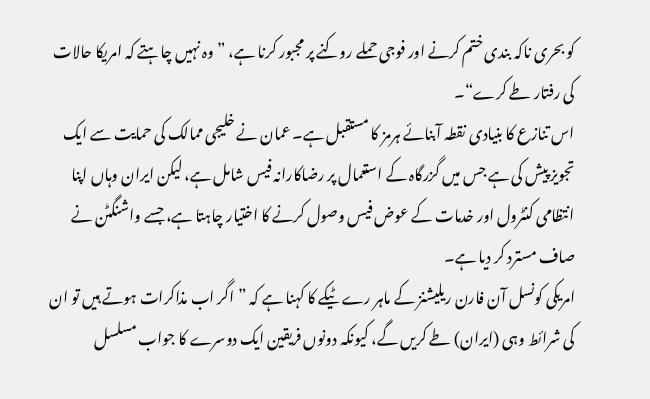کو بحری ناکہ بندی ختم کرنے اور فوجی حملے روکنے پر مجبور کرنا ہے، ”وہ نہیں چاہتے کہ امریکا حالات کی رفتار طے کرے“۔
اس تنازع کا بنیادی نقطہ آبنائے ہرمز کا مستقبل ہے۔ عمان نے خلیجی ممالک کی حمایت سے ایک تجویز پیش کی ہے جس میں گزرگاہ کے استعمال پر رضاکارانہ فیس شامل ہے، لیکن ایران وہاں اپنا انتظامی کنٹرول اور خدمات کے عوض فیس وصول کرنے کا اختیار چاہتا ہے، جسے واشنگٹن نے صاف مسترد کر دیا ہے۔
امریکی کونسل آن فارن ریلیشنز کے ماہر رے ٹیکے کا کہنا ہے کہ ”اگر اب مذاکرات ہوتے ہیں تو ان کی شرائط وہی (ایران) طے کریں گے، کیونکہ دونوں فریقین ایک دوسرے کا جواب مسلسل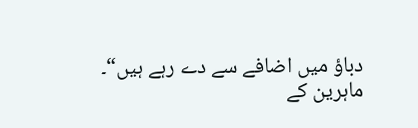دباؤ میں اضافے سے دے رہے ہیں“۔
ماہرین کے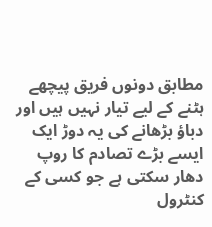مطابق دونوں فریق پیچھے ہٹنے کے لیے تیار نہیں ہیں اور دباؤ بڑھانے کی یہ دوڑ ایک ایسے بڑے تصادم کا روپ دھار سکتی ہے جو کسی کے کنٹرول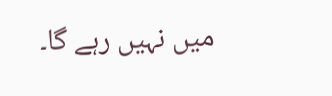میں نہیں رہے گا۔